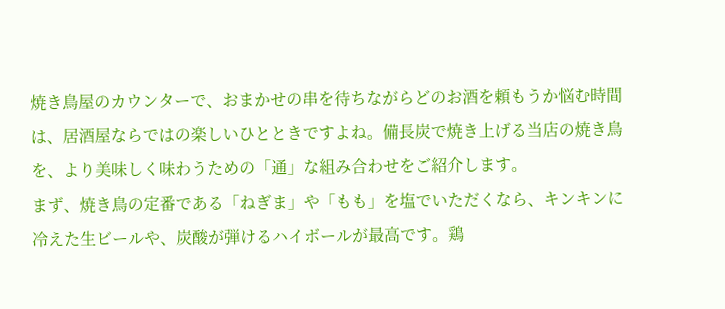焼き鳥屋のカウンターで、おまかせの串を待ちながらどのお酒を頼もうか悩む時間は、居酒屋ならではの楽しいひとときですよね。備長炭で焼き上げる当店の焼き鳥を、より美味しく味わうための「通」な組み合わせをご紹介します。
まず、焼き鳥の定番である「ねぎま」や「もも」を塩でいただくなら、キンキンに冷えた生ビールや、炭酸が弾けるハイボールが最高です。鶏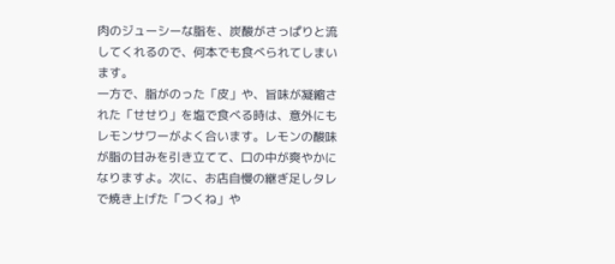肉のジューシーな脂を、炭酸がさっぱりと流してくれるので、何本でも食べられてしまいます。
一方で、脂がのった「皮」や、旨味が凝縮された「せせり」を塩で食べる時は、意外にもレモンサワーがよく合います。レモンの酸味が脂の甘みを引き立てて、口の中が爽やかになりますよ。次に、お店自慢の継ぎ足しタレで焼き上げた「つくね」や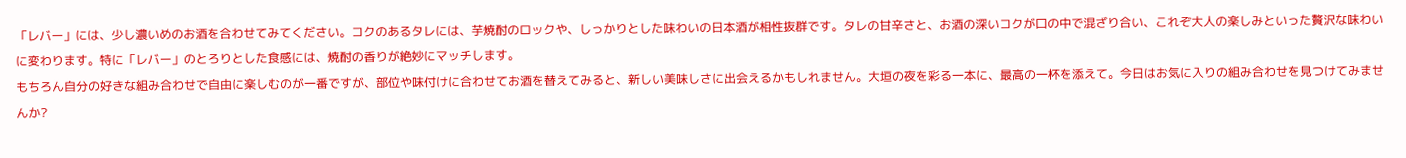「レバー」には、少し濃いめのお酒を合わせてみてください。コクのあるタレには、芋焼酎のロックや、しっかりとした味わいの日本酒が相性抜群です。タレの甘辛さと、お酒の深いコクが口の中で混ざり合い、これぞ大人の楽しみといった贅沢な味わいに変わります。特に「レバー」のとろりとした食感には、焼酎の香りが絶妙にマッチします。
もちろん自分の好きな組み合わせで自由に楽しむのが一番ですが、部位や味付けに合わせてお酒を替えてみると、新しい美味しさに出会えるかもしれません。大垣の夜を彩る一本に、最高の一杯を添えて。今日はお気に入りの組み合わせを見つけてみませんか?